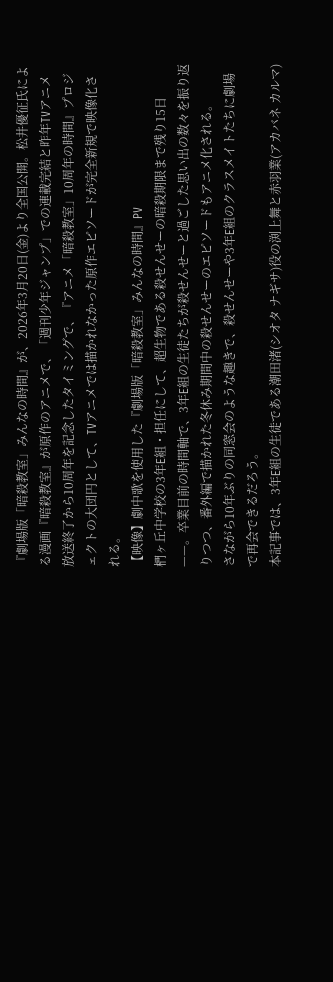『劇場版「暗殺教室」みんなの時間』が、2026年3月20日(金)より全国公開。松井優征氏による漫画『暗殺教室』が原作のアニメで、「週刊少年ジャンプ」での連載完結と昨年TVアニメ放送終了から10周年を記念したタイミングで、『アニメ「暗殺教室」10周年の時間』プロジェクトの大団円として、TVアニメでは描かれなかった原作エピソードが完全新規で映像化される。
【映像】劇中歌を使用した『劇場版「暗殺教室」みんなの時間』PV
椚ヶ丘中学校の3年E組・担任にして、超生物である殺せんせーの暗殺期限まで残り15日——。卒業目前の時間軸で、3年E組の生徒たちが殺せんせーと過ごした思い出の数々を振り返りつつ、番外編で描かれた冬休み期間中の殺せんせーのエピソードもアニメ化される。
さながら10年ぶりの同窓会のような趣きで、殺せんせーや3年E組のクラスメイトたちに劇場で再会できるだろう。
本記事では、3年E組の生徒である潮田渚(シオタ ナギサ)役の渕上舞と赤羽業(アカバネ カルマ)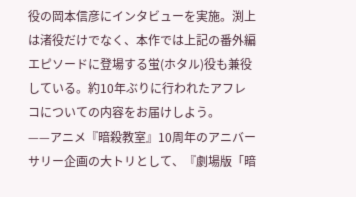役の岡本信彦にインタビューを実施。渕上は渚役だけでなく、本作では上記の番外編エピソードに登場する蛍(ホタル)役も兼役している。約10年ぶりに行われたアフレコについての内容をお届けしよう。
——アニメ『暗殺教室』10周年のアニバーサリー企画の大トリとして、『劇場版「暗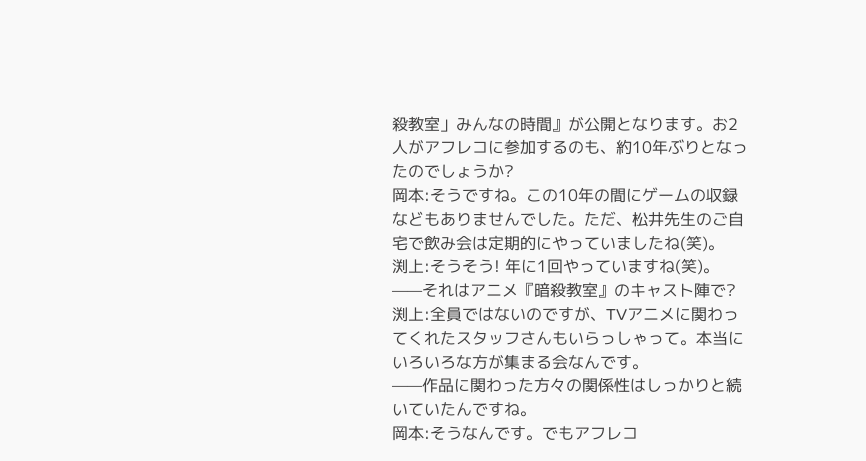殺教室」みんなの時間』が公開となります。お2人がアフレコに参加するのも、約10年ぶりとなったのでしょうか?
岡本:そうですね。この10年の間にゲームの収録などもありませんでした。ただ、松井先生のご自宅で飲み会は定期的にやっていましたね(笑)。
渕上:そうそう! 年に1回やっていますね(笑)。
——それはアニメ『暗殺教室』のキャスト陣で?
渕上:全員ではないのですが、TVアニメに関わってくれたスタッフさんもいらっしゃって。本当にいろいろな方が集まる会なんです。
——作品に関わった方々の関係性はしっかりと続いていたんですね。
岡本:そうなんです。でもアフレコ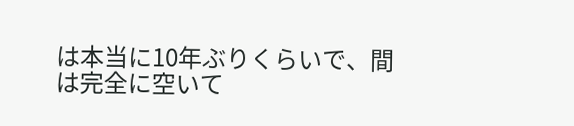は本当に10年ぶりくらいで、間は完全に空いて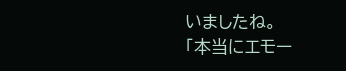いましたね。
「本当にエモー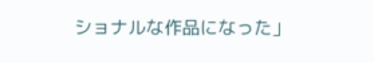ショナルな作品になった」